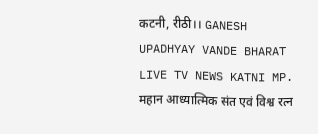कटनी, रीठी।। GANESH UPADHYAY VANDE BHARAT LIVE TV NEWS KATNI MP.
महान आध्यात्मिक संत एवं विश्व रत्न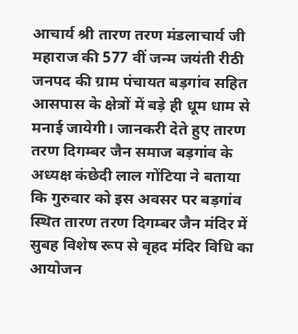आचार्य श्री तारण तरण मंडलाचार्य जी महाराज की 577 वीं जन्म जयंती रीठी जनपद की ग्राम पंचायत बड़गांव सहित आसपास के क्षेत्रों में बड़े ही धूम धाम से मनाई जायेगी। जानकरी देते हुए तारण तरण दिगम्बर जैन समाज बड़गांव के अध्यक्ष कंछेदी लाल गोंटिया ने बताया कि गुरुवार को इस अवसर पर बड़गांव स्थित तारण तरण दिगम्बर जैन मंदिर में सुबह विशेष रूप से बृहद मंदिर विधि का आयोजन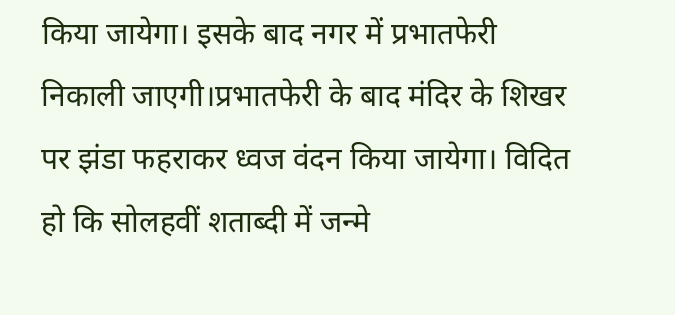किया जायेगा। इसके बाद नगर में प्रभातफेरी निकाली जाएगी।प्रभातफेरी के बाद मंदिर के शिखर पर झंडा फहराकर ध्वज वंदन किया जायेगा। विदित हो कि सोलहवीं शताब्दी में जन्मे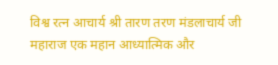विश्व रत्न आचार्य श्री तारण तरण मंडलाचार्य जी महाराज एक महान आध्यात्मिक और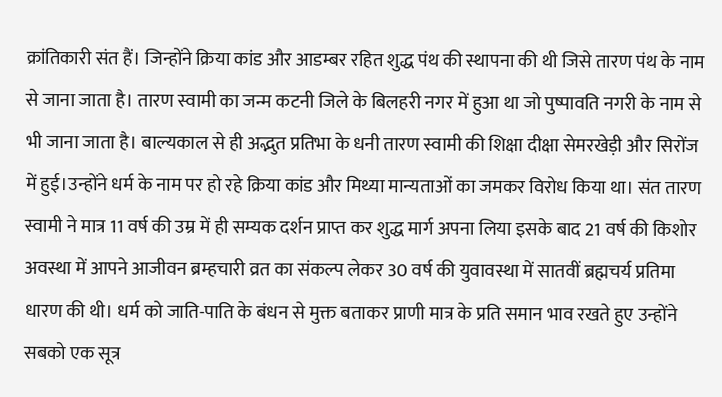क्रांतिकारी संत हैं। जिन्होंने क्रिया कांड और आडम्बर रहित शुद्ध पंथ की स्थापना की थी जिसे तारण पंथ के नाम से जाना जाता है। तारण स्वामी का जन्म कटनी जिले के बिलहरी नगर में हुआ था जो पुष्पावति नगरी के नाम से भी जाना जाता है। बाल्यकाल से ही अद्भुत प्रतिभा के धनी तारण स्वामी की शिक्षा दीक्षा सेमरखेड़ी और सिरोंज में हुई।उन्होंने धर्म के नाम पर हो रहे क्रिया कांड और मिथ्या मान्यताओं का जमकर विरोध किया था। संत तारण स्वामी ने मात्र 11 वर्ष की उम्र में ही सम्यक दर्शन प्राप्त कर शुद्ध मार्ग अपना लिया इसके बाद 21 वर्ष की किशोर अवस्था में आपने आजीवन ब्रम्हचारी व्रत का संकल्प लेकर 30 वर्ष की युवावस्था में सातवीं ब्रह्मचर्य प्रतिमा धारण की थी। धर्म को जाति-पाति के बंधन से मुक्त बताकर प्राणी मात्र के प्रति समान भाव रखते हुए उन्होंने सबको एक सूत्र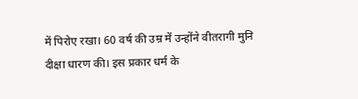में पिरोए रखा। 60 वर्ष की उम्र में उन्होंने वीतरागी मुनि दीक्षा धारण की। इस प्रकार धर्म के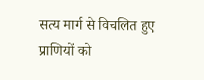सत्य मार्ग से विचलित हुए प्राणियों को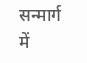सन्मार्ग में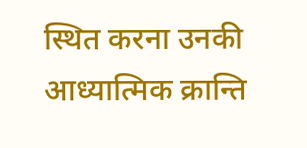स्थित करना उनकी आध्यात्मिक क्रान्ति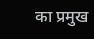का प्रमुख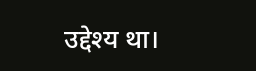उद्देश्य था।